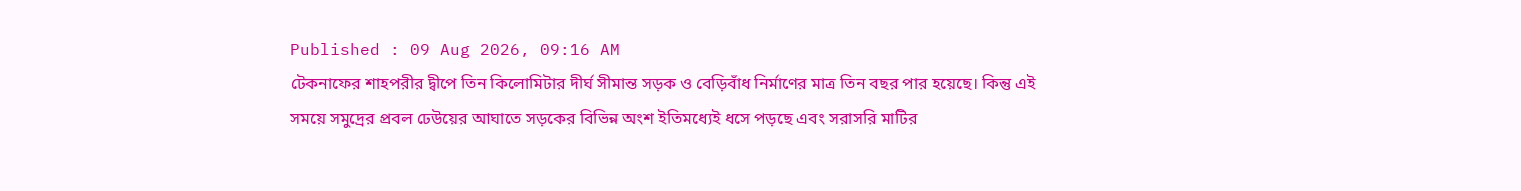Published : 09 Aug 2026, 09:16 AM
টেকনাফের শাহপরীর দ্বীপে তিন কিলোমিটার দীর্ঘ সীমান্ত সড়ক ও বেড়িবাঁধ নির্মাণের মাত্র তিন বছর পার হয়েছে। কিন্তু এই সময়ে সমুদ্রের প্রবল ঢেউয়ের আঘাতে সড়কের বিভিন্ন অংশ ইতিমধ্যেই ধসে পড়ছে এবং সরাসরি মাটির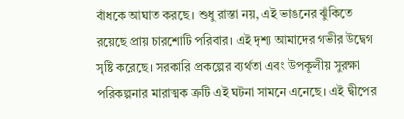বাঁধকে আঘাত করছে। শুধু রাস্তা নয়, এই ভাঙনের ঝুঁকিতে রয়েছে প্রায় চারশোটি পরিবার। এই দৃশ্য আমাদের গভীর উদ্বেগ সৃষ্টি করেছে। সরকারি প্রকল্পের ব্যর্থতা এবং উপকূলীয় সুরক্ষা পরিকল্পনার মারাত্মক ত্রুটি এই ঘটনা সামনে এনেছে। এই দ্বীপের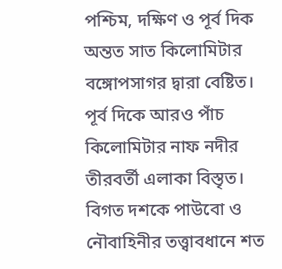পশ্চিম, দক্ষিণ ও পূর্ব দিক অন্তত সাত কিলোমিটার বঙ্গোপসাগর দ্বারা বেষ্টিত। পূর্ব দিকে আরও পাঁচ কিলোমিটার নাফ নদীর তীরবর্তী এলাকা বিস্তৃত। বিগত দশকে পাউবো ও নৌবাহিনীর তত্ত্বাবধানে শত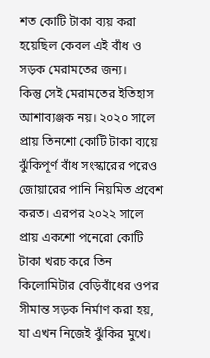শত কোটি টাকা ব্যয় করা হয়েছিল কেবল এই বাঁধ ও সড়ক মেরামতের জন্য।
কিন্তু সেই মেরামতের ইতিহাস আশাব্যঞ্জক নয়। ২০২০ সালে প্রায় তিনশো কোটি টাকা ব্যয়ে ঝুঁকিপূর্ণ বাঁধ সংস্কারের পরেও জোয়ারের পানি নিয়মিত প্রবেশ করত। এরপর ২০২২ সালে প্রায় একশো পনেরো কোটি টাকা খরচ করে তিন কিলোমিটার বেড়িবাঁধের ওপর সীমান্ত সড়ক নির্মাণ করা হয়, যা এখন নিজেই ঝুঁকির মুখে।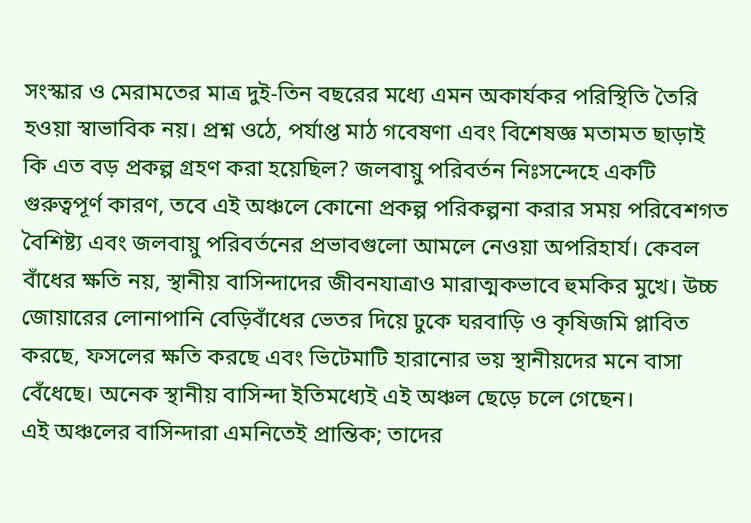সংস্কার ও মেরামতের মাত্র দুই-তিন বছরের মধ্যে এমন অকার্যকর পরিস্থিতি তৈরি হওয়া স্বাভাবিক নয়। প্রশ্ন ওঠে, পর্যাপ্ত মাঠ গবেষণা এবং বিশেষজ্ঞ মতামত ছাড়াই কি এত বড় প্রকল্প গ্রহণ করা হয়েছিল? জলবায়ু পরিবর্তন নিঃসন্দেহে একটি গুরুত্বপূর্ণ কারণ, তবে এই অঞ্চলে কোনো প্রকল্প পরিকল্পনা করার সময় পরিবেশগত বৈশিষ্ট্য এবং জলবায়ু পরিবর্তনের প্রভাবগুলো আমলে নেওয়া অপরিহার্য। কেবল বাঁধের ক্ষতি নয়, স্থানীয় বাসিন্দাদের জীবনযাত্রাও মারাত্মকভাবে হুমকির মুখে। উচ্চ জোয়ারের লোনাপানি বেড়িবাঁধের ভেতর দিয়ে ঢুকে ঘরবাড়ি ও কৃষিজমি প্লাবিত করছে, ফসলের ক্ষতি করছে এবং ভিটেমাটি হারানোর ভয় স্থানীয়দের মনে বাসা বেঁধেছে। অনেক স্থানীয় বাসিন্দা ইতিমধ্যেই এই অঞ্চল ছেড়ে চলে গেছেন।
এই অঞ্চলের বাসিন্দারা এমনিতেই প্রান্তিক; তাদের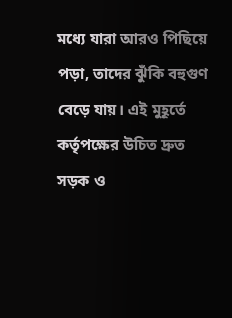মধ্যে যারা আরও পিছিয়ে পড়া, তাদের ঝুঁকি বহুগুণ বেড়ে যায়। এই মুহূর্তে কর্তৃপক্ষের উচিত দ্রুত সড়ক ও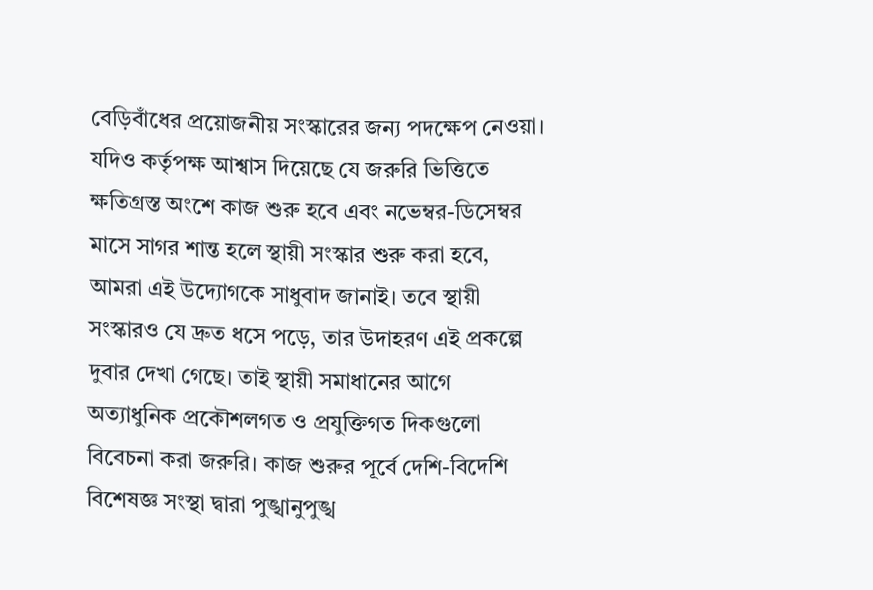বেড়িবাঁধের প্রয়োজনীয় সংস্কারের জন্য পদক্ষেপ নেওয়া। যদিও কর্তৃপক্ষ আশ্বাস দিয়েছে যে জরুরি ভিত্তিতে ক্ষতিগ্রস্ত অংশে কাজ শুরু হবে এবং নভেম্বর-ডিসেম্বর মাসে সাগর শান্ত হলে স্থায়ী সংস্কার শুরু করা হবে, আমরা এই উদ্যোগকে সাধুবাদ জানাই। তবে স্থায়ী সংস্কারও যে দ্রুত ধসে পড়ে, তার উদাহরণ এই প্রকল্পে দুবার দেখা গেছে। তাই স্থায়ী সমাধানের আগে অত্যাধুনিক প্রকৌশলগত ও প্রযুক্তিগত দিকগুলো বিবেচনা করা জরুরি। কাজ শুরুর পূর্বে দেশি-বিদেশি বিশেষজ্ঞ সংস্থা দ্বারা পুঙ্খানুপুঙ্খ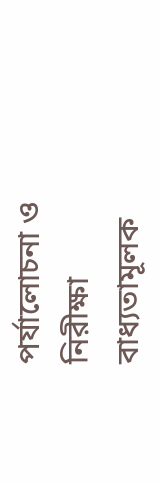পর্যালোচনা ও নিরীক্ষা বাধ্যতামূলক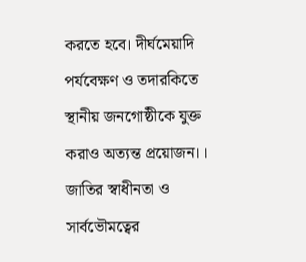করতে হবে। দীর্ঘমেয়াদি পর্যবেক্ষণ ও তদারকিতে স্থানীয় জনগোষ্ঠীকে যুক্ত করাও অত্যন্ত প্রয়োজন।।
জাতির স্বাধীনতা ও সার্বভৌমত্বের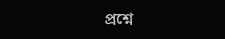প্রশ্নে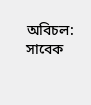অবিচল: সাবেক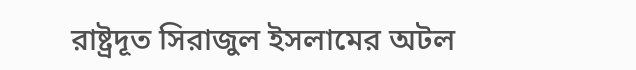রাষ্ট্রদূত সিরাজুল ইসলামের অটল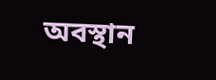অবস্থান